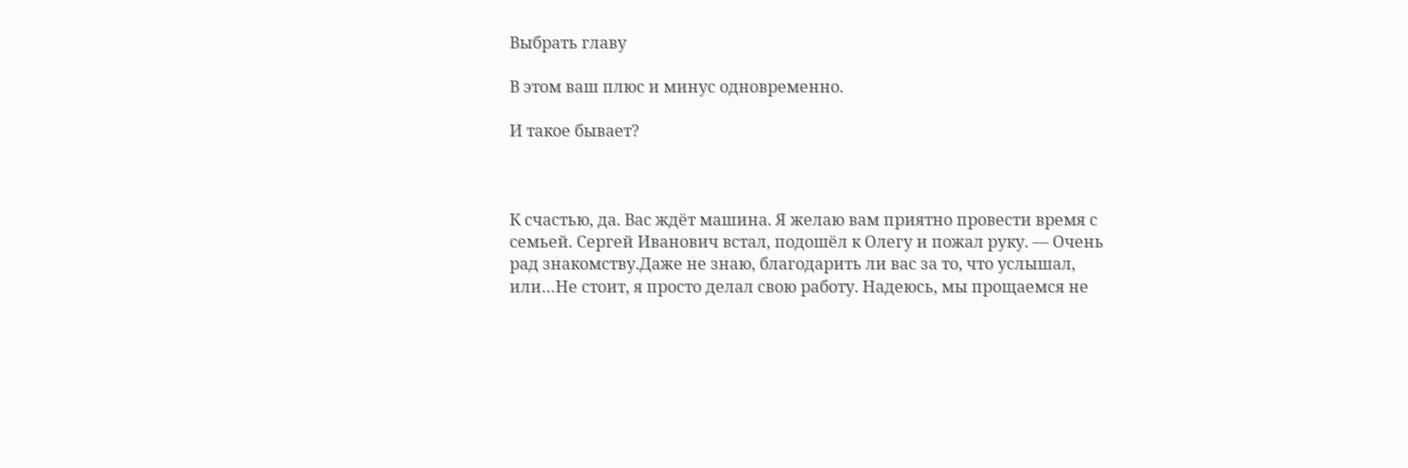Выбрать главу

В этом ваш плюс и минус одновременно.

И такое бывает?



К счастью, да. Вас ждёт машина. Я желаю вам приятно провести время с семьей. Сергей Иванович встал, подошёл к Олегу и пожал руку. — Очень рад знакомству.Даже не знаю, благодарить ли вас за то, что услышал, или…Не стоит, я просто делал свою работу. Надеюсь, мы прощаемся не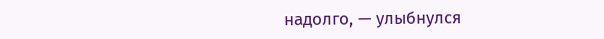надолго, — улыбнулся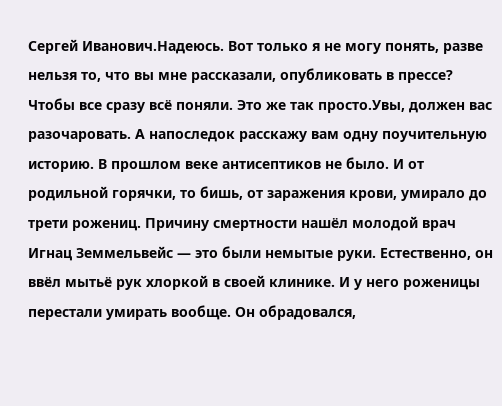Сергей Иванович.Надеюсь. Вот только я не могу понять, разве нельзя то, что вы мне рассказали, опубликовать в прессе? Чтобы все сразу всё поняли. Это же так просто.Увы, должен вас разочаровать. А напоследок расскажу вам одну поучительную историю. В прошлом веке антисептиков не было. И от родильной горячки, то бишь, от заражения крови, умирало до трети рожениц. Причину смертности нашёл молодой врач Игнац Земмельвейс — это были немытые руки. Естественно, он ввёл мытьё рук хлоркой в своей клинике. И у него роженицы перестали умирать вообще. Он обрадовался,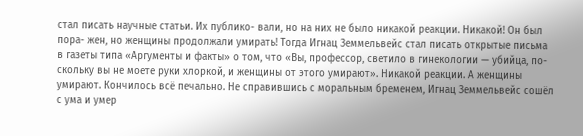стал писать научные статьи. Их публико- вали, но на них не было никакой реакции. Никакой! Он был пора- жен, но женщины продолжали умирать! Тогда Игнац Земмельвейс стал писать открытые письма в газеты типа «Аргументы и факты» о том, что «Вы, профессор, светило в гинекологии — убийца, по- скольку вы не моете руки хлоркой, и женщины от этого умирают». Никакой реакции. А женщины умирают. Кончилось всё печально. Не справившись с моральным бременем, Игнац Земмельвейс сошёл с ума и умер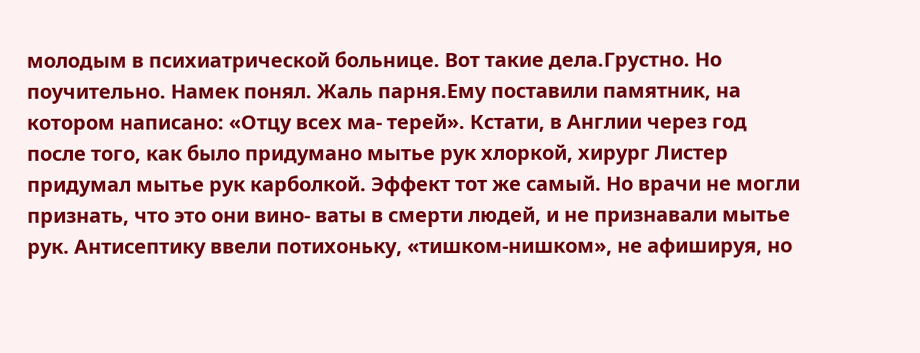молодым в психиатрической больнице. Вот такие дела.Грустно. Но поучительно. Намек понял. Жаль парня.Ему поставили памятник, на котором написано: «Отцу всех ма- терей». Кстати, в Англии через год после того, как было придумано мытье рук хлоркой, хирург Листер придумал мытье рук карболкой. Эффект тот же самый. Но врачи не могли признать, что это они вино- ваты в смерти людей, и не признавали мытье рук. Антисептику ввели потихоньку, «тишком-нишком», не афишируя, но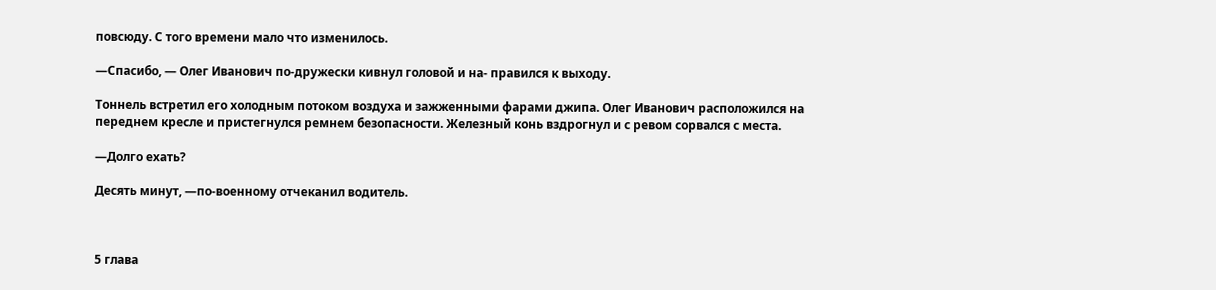повсюду. С того времени мало что изменилось.

—Спасибо, — Олег Иванович по-дружески кивнул головой и на- правился к выходу.

Тоннель встретил его холодным потоком воздуха и зажженными фарами джипа. Олег Иванович расположился на переднем кресле и пристегнулся ремнем безопасности. Железный конь вздрогнул и с ревом сорвался с места.

—Долго ехать?

Десять минут, —по-военному отчеканил водитель.



5 глава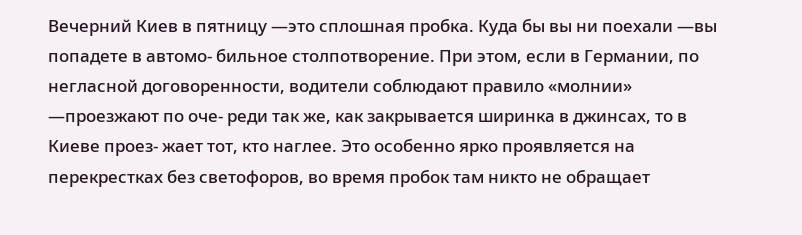Вечерний Киев в пятницу —это сплошная пробка. Куда бы вы ни поехали —вы попадете в автомо- бильное столпотворение. При этом, если в Германии, по негласной договоренности, водители соблюдают правило «молнии» —проезжают по оче- реди так же, как закрывается ширинка в джинсах, то в Киеве проез- жает тот, кто наглее. Это особенно ярко проявляется на перекрестках без светофоров, во время пробок там никто не обращает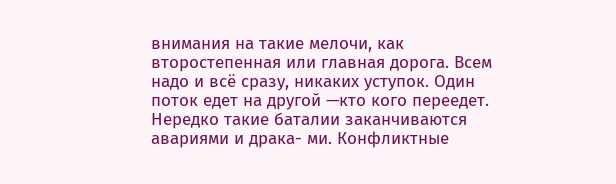внимания на такие мелочи, как второстепенная или главная дорога. Всем надо и всё сразу, никаких уступок. Один поток едет на другой —кто кого переедет. Нередко такие баталии заканчиваются авариями и драка- ми. Конфликтные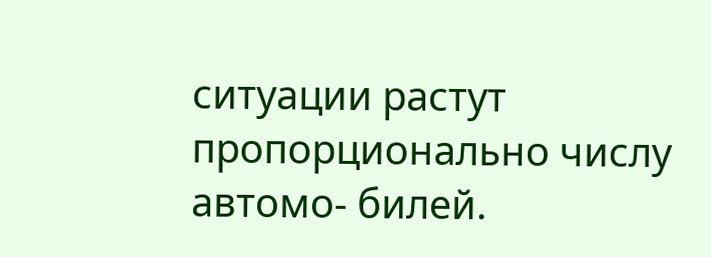ситуации растут пропорционально числу автомо- билей.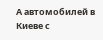А автомобилей в Киеве с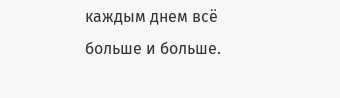каждым днем всё больше и больше.